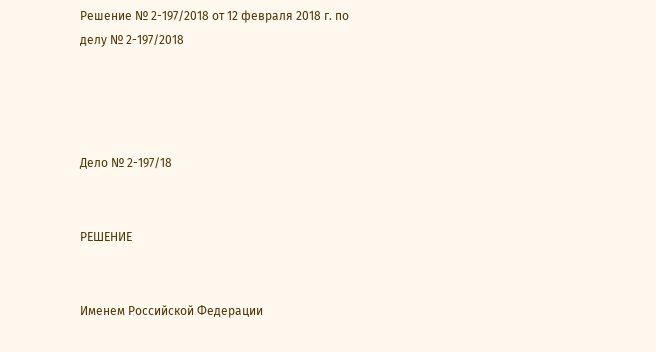Решение № 2-197/2018 от 12 февраля 2018 г. по делу № 2-197/2018




Дело № 2-197/18


РЕШЕНИЕ


Именем Российской Федерации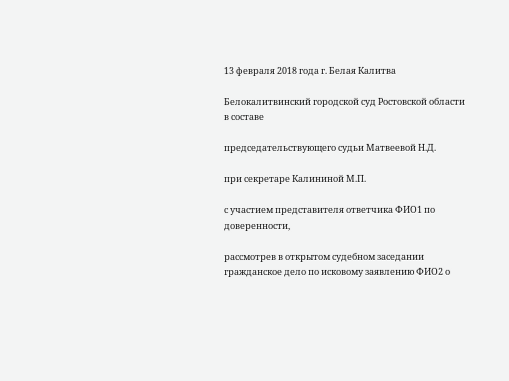13 февраля 2018 года г. Белая Калитва

Белокалитвинский городской суд Ростовской области в составе

председательствующего судьи Матвеевой Н.Д.

при секретаре Калининой М.П.

с участием представителя ответчика ФИО1 по доверенности,

рассмотрев в открытом судебном заседании гражданское дело по исковому заявлению ФИО2 о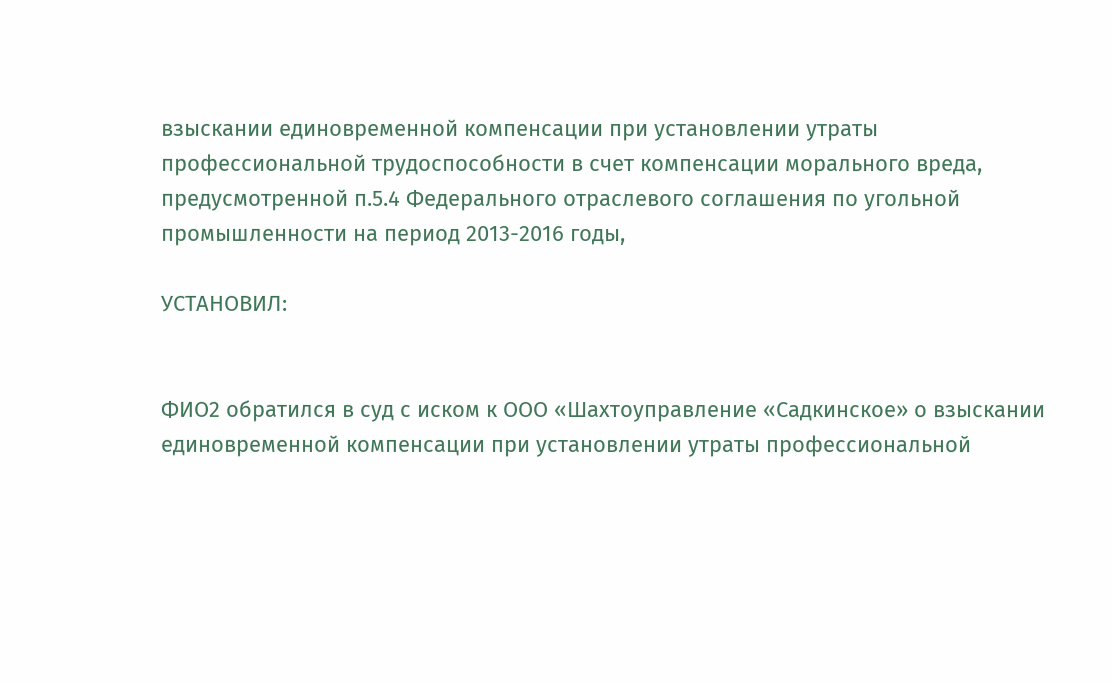взыскании единовременной компенсации при установлении утраты профессиональной трудоспособности в счет компенсации морального вреда, предусмотренной п.5.4 Федерального отраслевого соглашения по угольной промышленности на период 2013-2016 годы,

УСТАНОВИЛ:


ФИО2 обратился в суд с иском к ООО «Шахтоуправление «Садкинское» о взыскании единовременной компенсации при установлении утраты профессиональной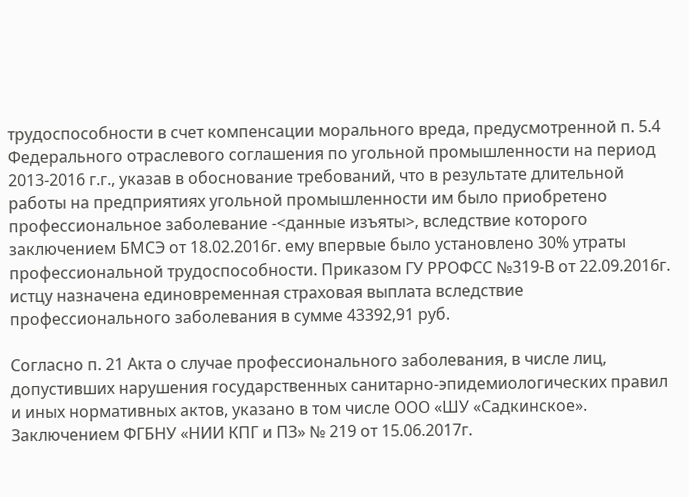трудоспособности в счет компенсации морального вреда, предусмотренной п. 5.4 Федерального отраслевого соглашения по угольной промышленности на период 2013-2016 г.г., указав в обоснование требований, что в результате длительной работы на предприятиях угольной промышленности им было приобретено профессиональное заболевание -<данные изъяты>, вследствие которого заключением БМСЭ от 18.02.2016г. ему впервые было установлено 30% утраты профессиональной трудоспособности. Приказом ГУ РРОФСС №319-В от 22.09.2016г. истцу назначена единовременная страховая выплата вследствие профессионального заболевания в сумме 43392,91 руб.

Согласно п. 21 Акта о случае профессионального заболевания, в числе лиц, допустивших нарушения государственных санитарно-эпидемиологических правил и иных нормативных актов, указано в том числе ООО «ШУ «Садкинское». Заключением ФГБНУ «НИИ КПГ и ПЗ» № 219 от 15.06.2017г.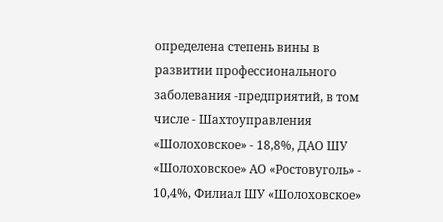определена степень вины в развитии профессионального заболевания -предприятий, в том числе - Шахтоуправления «Шолоховское» - 18,8%, ДАО ШУ «Шолоховское» АО «Ростовуголь» - 10,4%, Филиал ШУ «Шолоховское»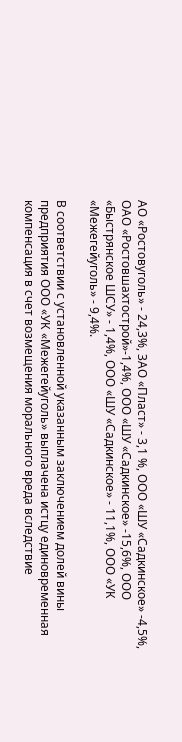АО «Ростовуголь» - 24,3%, ЗАО «Пласт» - 3,1 %, ООО «ШУ «Садкинское» -4,5%, ОАО «Ростовшахтострой»-1,4%, ООО «ШУ «Садкинское» -15,6%, ООО «Быстрянское ШСУ» - 1,4%, ООО «ШУ «Садкинское» - 11,1%, ООО «УК «Межегейуголь» - 9,4%.

В соответствии с установленной указанным заключением долей вины предприятия ООО «УК «Межегейуголь» выплачена истцу единовременная компенсация в счет возмещения морального вреда вследствие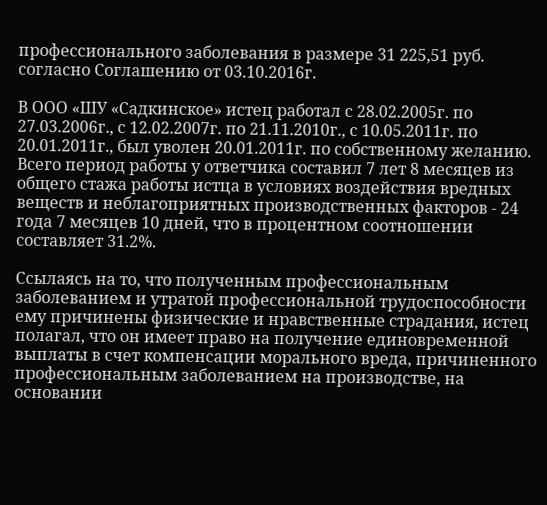профессионального заболевания в размере 31 225,51 руб. согласно Соглашению от 03.10.2016г.

В ООО «ШУ «Садкинское» истец работал с 28.02.2005г. по 27.03.2006г., с 12.02.2007г. по 21.11.2010г., с 10.05.2011г. по 20.01.2011г., был уволен 20.01.2011г. по собственному желанию. Всего период работы у ответчика составил 7 лет 8 месяцев из общего стажа работы истца в условиях воздействия вредных веществ и неблагоприятных производственных факторов - 24 года 7 месяцев 10 дней, что в процентном соотношении составляет 31.2%.

Ссылаясь на то, что полученным профессиональным заболеванием и утратой профессиональной трудоспособности ему причинены физические и нравственные страдания, истец полагал, что он имеет право на получение единовременной выплаты в счет компенсации морального вреда, причиненного профессиональным заболеванием на производстве, на основании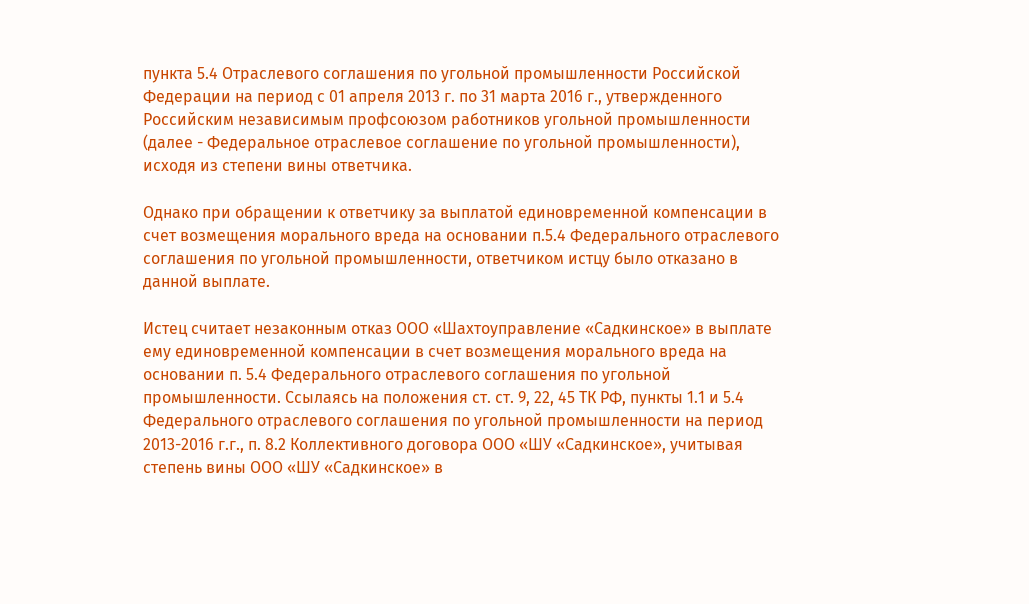пункта 5.4 Отраслевого соглашения по угольной промышленности Российской Федерации на период с 01 апреля 2013 г. по 31 марта 2016 г., утвержденного Российским независимым профсоюзом работников угольной промышленности (далее - Федеральное отраслевое соглашение по угольной промышленности), исходя из степени вины ответчика.

Однако при обращении к ответчику за выплатой единовременной компенсации в счет возмещения морального вреда на основании п.5.4 Федерального отраслевого соглашения по угольной промышленности, ответчиком истцу было отказано в данной выплате.

Истец считает незаконным отказ ООО «Шахтоуправление «Садкинское» в выплате ему единовременной компенсации в счет возмещения морального вреда на основании п. 5.4 Федерального отраслевого соглашения по угольной промышленности. Ссылаясь на положения ст. ст. 9, 22, 45 ТК РФ, пункты 1.1 и 5.4 Федерального отраслевого соглашения по угольной промышленности на период 2013-2016 г.г., п. 8.2 Коллективного договора ООО «ШУ «Садкинское», учитывая степень вины ООО «ШУ «Садкинское» в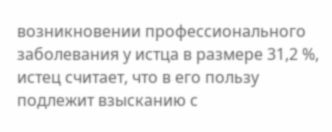возникновении профессионального заболевания у истца в размере 31,2 %, истец считает, что в его пользу подлежит взысканию с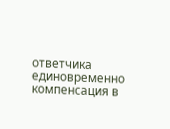ответчика единовременно компенсация в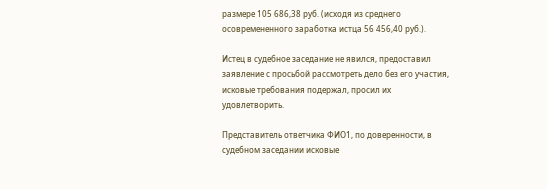размере 105 686,38 руб. (исходя из среднего осовремененного заработка истца 56 456,40 руб.).

Истец в судебное заседание не явился, предоставил заявление с просьбой рассмотреть дело без его участия, исковые требования подержал, просил их удовлетворить.

Представитель ответчика ФИО1, по доверенности, в судебном заседании исковые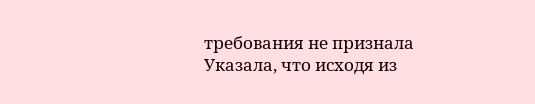требования не признала Указала, что исходя из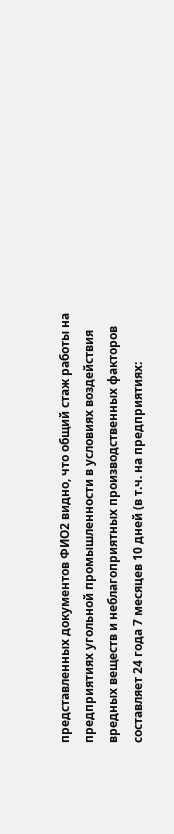представленных документов ФИО2 видно, что общий стаж работы на предприятиях угольной промышленности в условиях воздействия вредных веществ и неблагоприятных производственных факторов составляет 24 года 7 месяцев 10 дней (в т.ч. на предприятиях: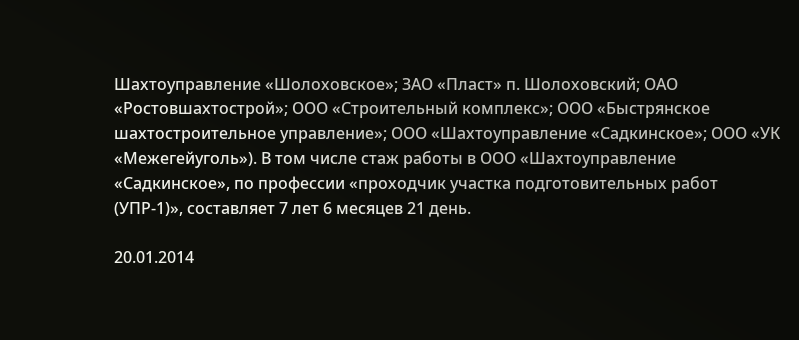Шахтоуправление «Шолоховское»; ЗАО «Пласт» п. Шолоховский; ОАО «Ростовшахтострой»; ООО «Строительный комплекс»; ООО «Быстрянское шахтостроительное управление»; ООО «Шахтоуправление «Садкинское»; ООО «УК «Межегейуголь»). В том числе стаж работы в ООО «Шахтоуправление «Садкинское», по профессии «проходчик участка подготовительных работ (УПР-1)», составляет 7 лет 6 месяцев 21 день.

20.01.2014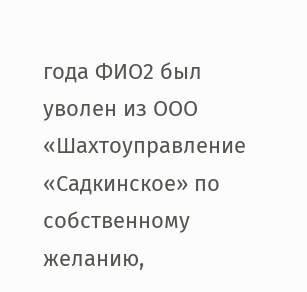года ФИО2 был уволен из ООО «Шахтоуправление «Садкинское» по собственному желанию,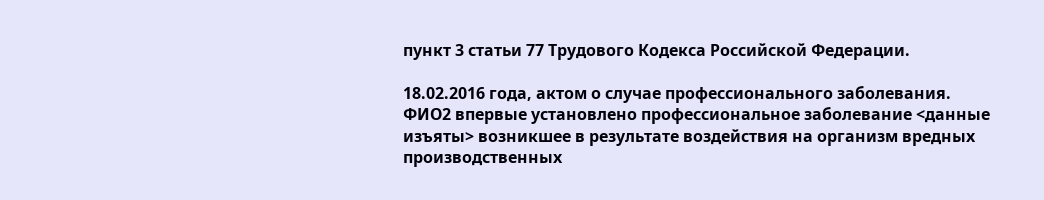пункт 3 статьи 77 Трудового Кодекса Российской Федерации.

18.02.2016 года, актом о случае профессионального заболевания. ФИО2 впервые установлено профессиональное заболевание <данные изъяты> возникшее в результате воздействия на организм вредных производственных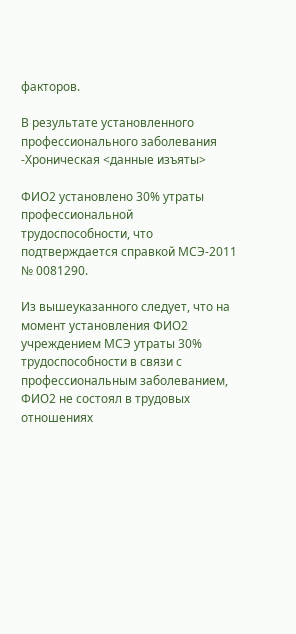факторов.

В результате установленного профессионального заболевания -Хроническая <данные изъяты>

ФИО2 установлено 30% утраты профессиональной трудоспособности, что подтверждается справкой МСЭ-2011 № 0081290.

Из вышеуказанного следует, что на момент установления ФИО2 учреждением МСЭ утраты 30% трудоспособности в связи с профессиональным заболеванием, ФИО2 не состоял в трудовых отношениях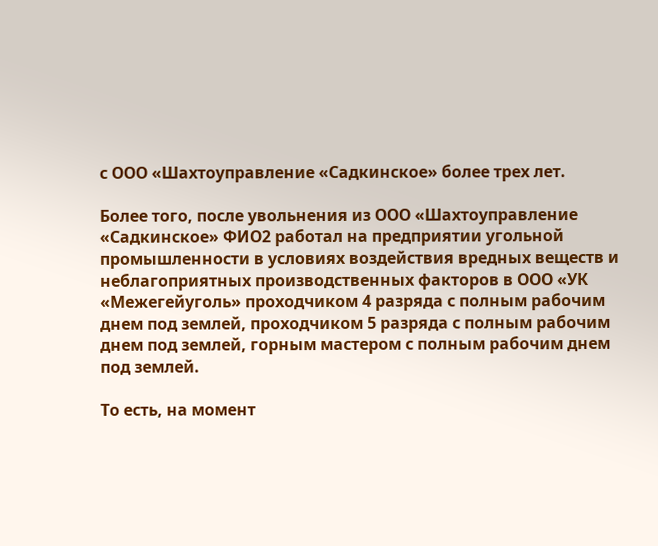с ООО «Шахтоуправление «Садкинское» более трех лет.

Более того, после увольнения из ООО «Шахтоуправление «Садкинское» ФИО2 работал на предприятии угольной промышленности в условиях воздействия вредных веществ и неблагоприятных производственных факторов в ООО «УК «Межегейуголь» проходчиком 4 разряда с полным рабочим днем под землей, проходчиком 5 разряда с полным рабочим днем под землей, горным мастером с полным рабочим днем под землей.

То есть, на момент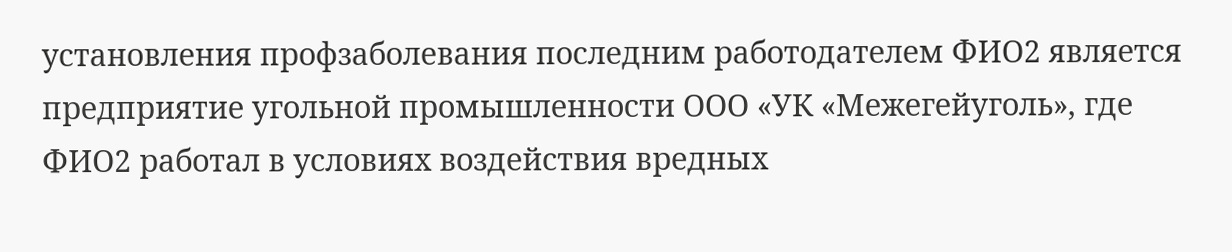установления профзаболевания последним работодателем ФИО2 является предприятие угольной промышленности ООО «УК «Межегейуголь», где ФИО2 работал в условиях воздействия вредных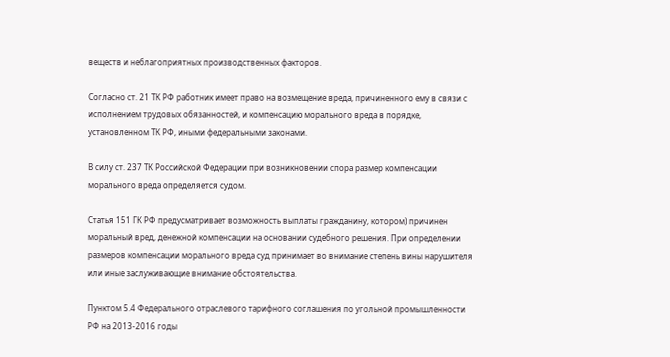веществ и неблагоприятных производственных факторов.

Согласно ст. 21 ТК РФ работник имеет право на возмещение вреда, причиненного ему в связи с исполнением трудовых обязанностей, и компенсацию морального вреда в порядке, установленном ТК РФ, иными федеральными законами.

В силу ст. 237 ТК Российской Федерации при возникновении спора размер компенсации морального вреда определяется судом.

Статья 151 ГК РФ предусматривает возможность выплаты гражданину, котором) причинен моральный вред, денежной компенсации на основании судебного решения. При определении размеров компенсации морального вреда суд принимает во внимание степень вины нарушителя или иные заслуживающие внимание обстоятельства.

Пунктом 5.4 Федерального отраслевого тарифного соглашения по угольной промышленности РФ на 2013-2016 годы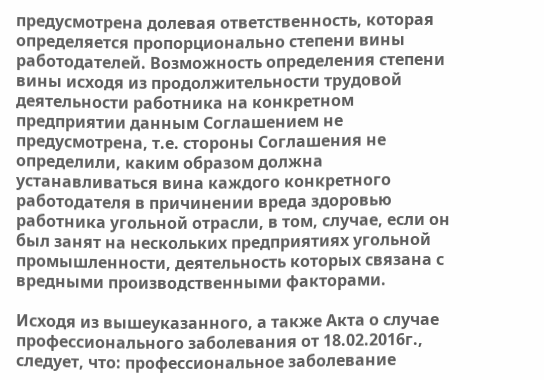предусмотрена долевая ответственность, которая определяется пропорционально степени вины работодателей. Возможность определения степени вины исходя из продолжительности трудовой деятельности работника на конкретном предприятии данным Соглашением не предусмотрена, т.е. стороны Соглашения не определили, каким образом должна устанавливаться вина каждого конкретного работодателя в причинении вреда здоровью работника угольной отрасли, в том, случае, если он был занят на нескольких предприятиях угольной промышленности, деятельность которых связана с вредными производственными факторами.

Исходя из вышеуказанного, а также Акта о случае профессионального заболевания от 18.02.2016г., следует, что: профессиональное заболевание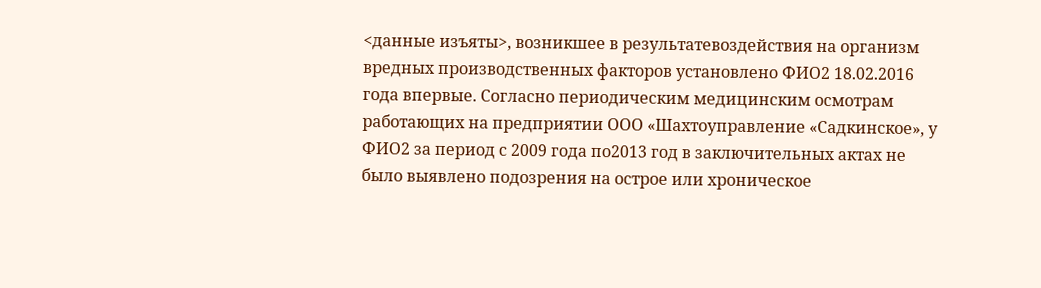<данные изъяты>, возникшее в результатевоздействия на организм вредных производственных факторов установлено ФИО2 18.02.2016 года впервые. Согласно периодическим медицинским осмотрам работающих на предприятии ООО «Шахтоуправление «Садкинское», у ФИО2 за период с 2009 года по2013 год в заключительных актах не было выявлено подозрения на острое или хроническое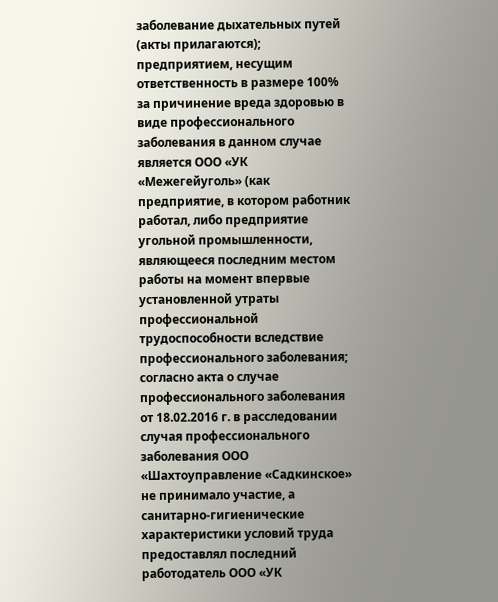заболевание дыхательных путей (акты прилагаются); предприятием, несущим ответственность в размере 100% за причинение вреда здоровью в виде профессионального заболевания в данном случае является ООО «УК «Межегейуголь» (как предприятие, в котором работник работал, либо предприятие угольной промышленности, являющееся последним местом работы на момент впервые установленной утраты профессиональной трудоспособности вследствие профессионального заболевания; согласно акта о случае профессионального заболевания от 18.02.2016 г. в расследовании случая профессионального заболевания ООО «Шахтоуправление «Садкинское» не принимало участие, а санитарно-гигиенические характеристики условий труда предоставлял последний работодатель ООО «УК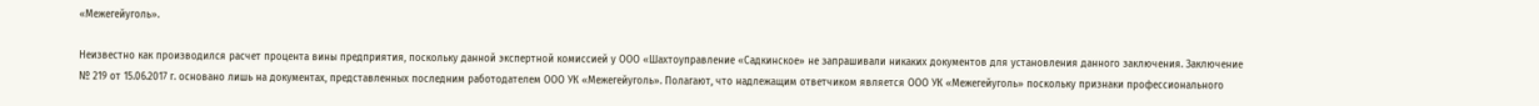«Межегейуголь».

Неизвестно как производился расчет процента вины предприятия, поскольку данной экспертной комиссией у ООО «Шахтоуправление «Садкинское» не запрашивали никаких документов для установления данного заключения. Заключение № 219 от 15.06.2017 г. основано лишь на документах, представленных последним работодателем ООО УК «Межегейуголь». Полагают, что надлежащим ответчиком является ООО УК «Межегейуголь» поскольку признаки профессионального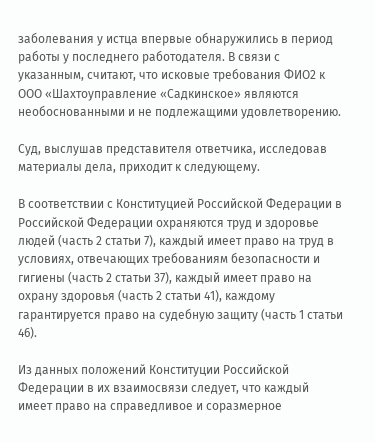заболевания у истца впервые обнаружились в период работы у последнего работодателя. В связи с указанным, считают, что исковые требования ФИО2 к ООО «Шахтоуправление «Садкинское» являются необоснованными и не подлежащими удовлетворению.

Суд, выслушав представителя ответчика, исследовав материалы дела, приходит к следующему.

В соответствии с Конституцией Российской Федерации в Российской Федерации охраняются труд и здоровье людей (часть 2 статьи 7), каждый имеет право на труд в условиях, отвечающих требованиям безопасности и гигиены (часть 2 статьи 37), каждый имеет право на охрану здоровья (часть 2 статьи 41), каждому гарантируется право на судебную защиту (часть 1 статьи 46).

Из данных положений Конституции Российской Федерации в их взаимосвязи следует, что каждый имеет право на справедливое и соразмерное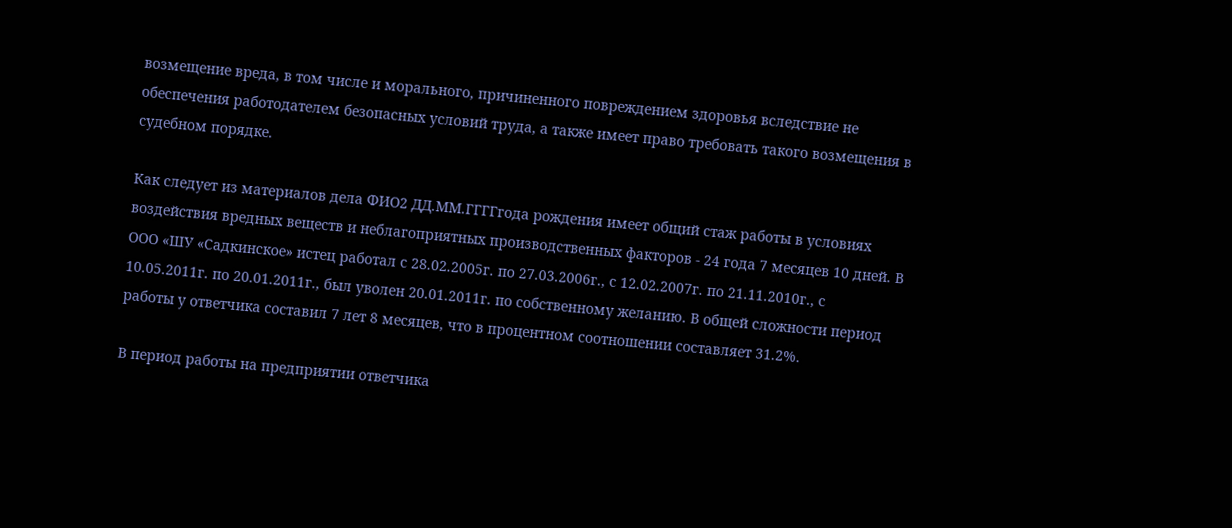возмещение вреда, в том числе и морального, причиненного повреждением здоровья вследствие не обеспечения работодателем безопасных условий труда, а также имеет право требовать такого возмещения в судебном порядке.

Как следует из материалов дела ФИО2 ДД.ММ.ГГГГгода рождения имеет общий стаж работы в условиях воздействия вредных веществ и неблагоприятных производственных факторов - 24 года 7 месяцев 10 дней. В ООО «ШУ «Садкинское» истец работал с 28.02.2005г. по 27.03.2006г., с 12.02.2007г. по 21.11.2010г., с 10.05.2011г. по 20.01.2011г., был уволен 20.01.2011г. по собственному желанию. В общей сложности период работы у ответчика составил 7 лет 8 месяцев, что в процентном соотношении составляет 31.2%.

В период работы на предприятии ответчика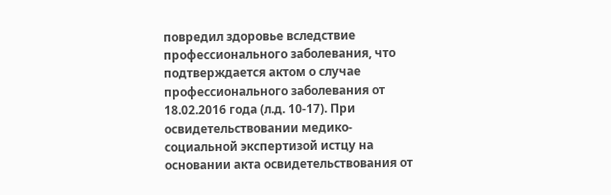повредил здоровье вследствие профессионального заболевания, что подтверждается актом о случае профессионального заболевания от 18.02.2016 года (л.д. 10-17). При освидетельствовании медико-социальной экспертизой истцу на основании акта освидетельствования от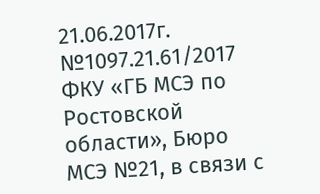21.06.2017г. №1097.21.61/2017 ФКУ «ГБ МСЭ по Ростовской области», Бюро МСЭ №21, в связи с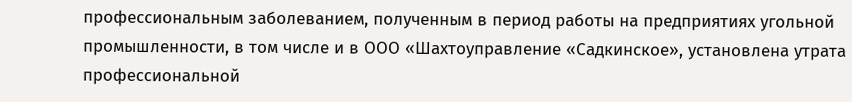профессиональным заболеванием, полученным в период работы на предприятиях угольной промышленности, в том числе и в ООО «Шахтоуправление «Садкинское», установлена утрата профессиональной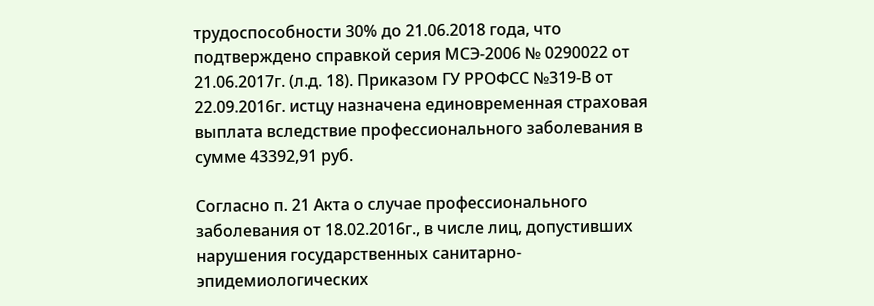трудоспособности 30% до 21.06.2018 года, что подтверждено справкой серия МСЭ-2006 № 0290022 от 21.06.2017г. (л.д. 18). Приказом ГУ РРОФСС №319-В от 22.09.2016г. истцу назначена единовременная страховая выплата вследствие профессионального заболевания в сумме 43392,91 руб.

Согласно п. 21 Акта о случае профессионального заболевания от 18.02.2016г., в числе лиц, допустивших нарушения государственных санитарно-эпидемиологических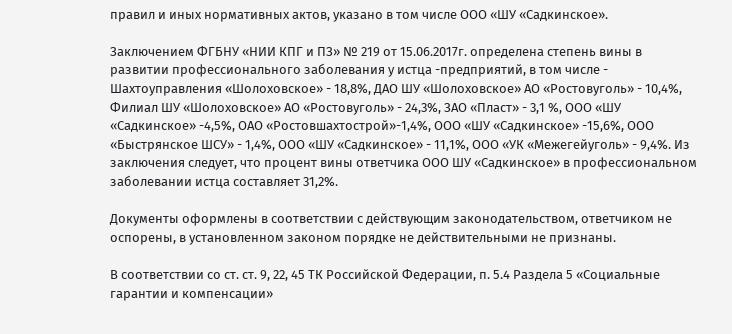правил и иных нормативных актов, указано в том числе ООО «ШУ «Садкинское».

Заключением ФГБНУ «НИИ КПГ и ПЗ» № 219 от 15.06.2017г. определена степень вины в развитии профессионального заболевания у истца -предприятий, в том числе - Шахтоуправления «Шолоховское» - 18,8%, ДАО ШУ «Шолоховское» АО «Ростовуголь» - 10,4%, Филиал ШУ «Шолоховское» АО «Ростовуголь» - 24,3%, ЗАО «Пласт» - 3,1 %, ООО «ШУ «Садкинское» -4,5%, ОАО «Ростовшахтострой»-1,4%, ООО «ШУ «Садкинское» -15,6%, ООО «Быстрянское ШСУ» - 1,4%, ООО «ШУ «Садкинское» - 11,1%, ООО «УК «Межегейуголь» - 9,4%. Из заключения следует, что процент вины ответчика ООО ШУ «Садкинское» в профессиональном заболевании истца составляет 31,2%.

Документы оформлены в соответствии с действующим законодательством, ответчиком не оспорены, в установленном законом порядке не действительными не признаны.

В соответствии со ст. ст. 9, 22, 45 ТК Российской Федерации, п. 5.4 Раздела 5 «Социальные гарантии и компенсации»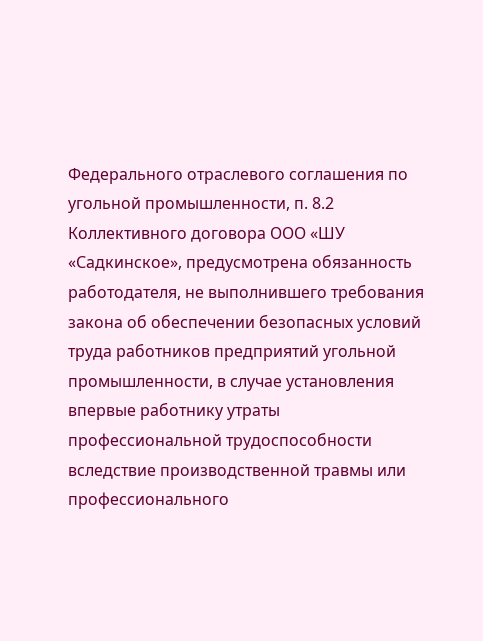Федерального отраслевого соглашения по угольной промышленности, п. 8.2 Коллективного договора ООО «ШУ «Садкинское», предусмотрена обязанность работодателя, не выполнившего требования закона об обеспечении безопасных условий труда работников предприятий угольной промышленности, в случае установления впервые работнику утраты профессиональной трудоспособности вследствие производственной травмы или профессионального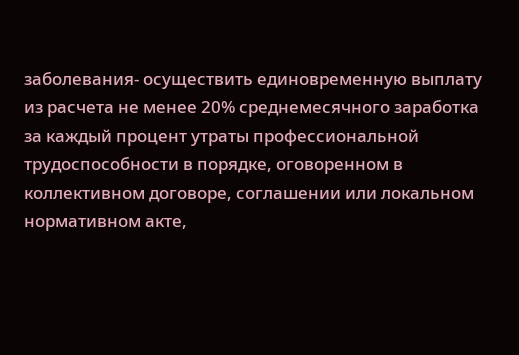заболевания- осуществить единовременную выплату из расчета не менее 20% среднемесячного заработка за каждый процент утраты профессиональной трудоспособности в порядке, оговоренном в коллективном договоре, соглашении или локальном нормативном акте,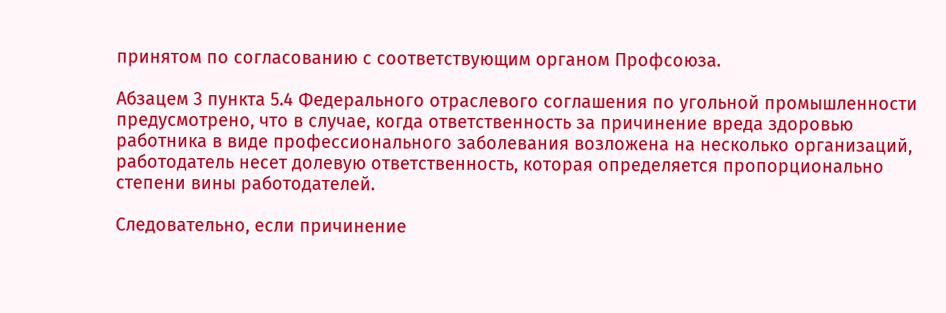принятом по согласованию с соответствующим органом Профсоюза.

Абзацем 3 пункта 5.4 Федерального отраслевого соглашения по угольной промышленности предусмотрено, что в случае, когда ответственность за причинение вреда здоровью работника в виде профессионального заболевания возложена на несколько организаций, работодатель несет долевую ответственность, которая определяется пропорционально степени вины работодателей.

Следовательно, если причинение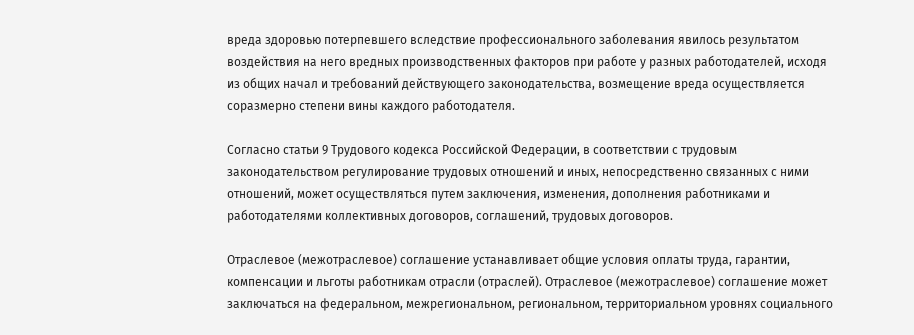вреда здоровью потерпевшего вследствие профессионального заболевания явилось результатом воздействия на него вредных производственных факторов при работе у разных работодателей, исходя из общих начал и требований действующего законодательства, возмещение вреда осуществляется соразмерно степени вины каждого работодателя.

Согласно статьи 9 Трудового кодекса Российской Федерации, в соответствии с трудовым законодательством регулирование трудовых отношений и иных, непосредственно связанных с ними отношений, может осуществляться путем заключения, изменения, дополнения работниками и работодателями коллективных договоров, соглашений, трудовых договоров.

Отраслевое (межотраслевое) соглашение устанавливает общие условия оплаты труда, гарантии, компенсации и льготы работникам отрасли (отраслей). Отраслевое (межотраслевое) соглашение может заключаться на федеральном, межрегиональном, региональном, территориальном уровнях социального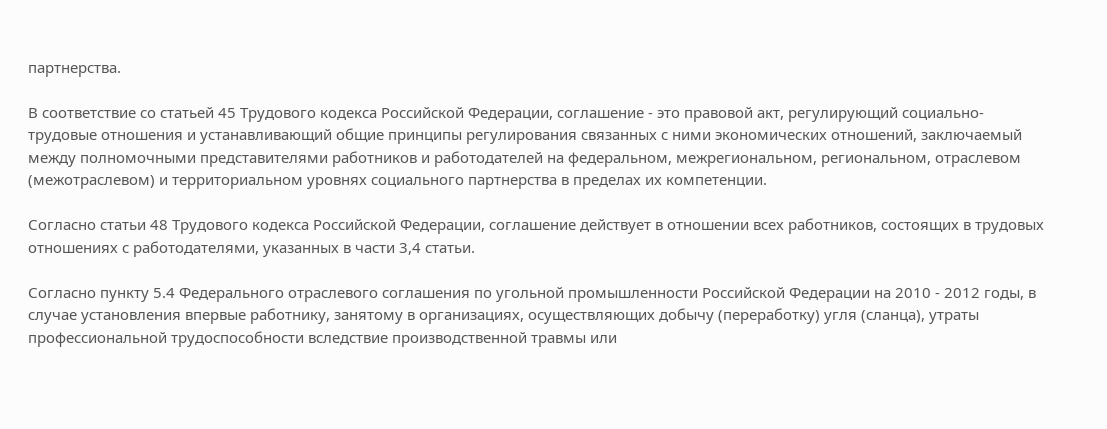партнерства.

В соответствие со статьей 45 Трудового кодекса Российской Федерации, соглашение - это правовой акт, регулирующий социально-трудовые отношения и устанавливающий общие принципы регулирования связанных с ними экономических отношений, заключаемый между полномочными представителями работников и работодателей на федеральном, межрегиональном, региональном, отраслевом (межотраслевом) и территориальном уровнях социального партнерства в пределах их компетенции.

Согласно статьи 48 Трудового кодекса Российской Федерации, соглашение действует в отношении всех работников, состоящих в трудовых отношениях с работодателями, указанных в части 3,4 статьи.

Согласно пункту 5.4 Федерального отраслевого соглашения по угольной промышленности Российской Федерации на 2010 - 2012 годы, в случае установления впервые работнику, занятому в организациях, осуществляющих добычу (переработку) угля (сланца), утраты профессиональной трудоспособности вследствие производственной травмы или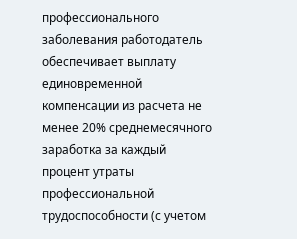профессионального заболевания работодатель обеспечивает выплату единовременной компенсации из расчета не менее 20% среднемесячного заработка за каждый процент утраты профессиональной трудоспособности (с учетом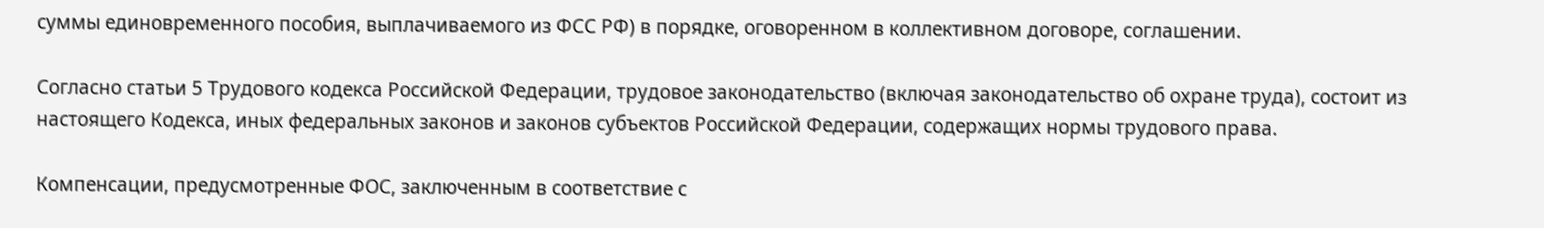суммы единовременного пособия, выплачиваемого из ФСС РФ) в порядке, оговоренном в коллективном договоре, соглашении.

Согласно статьи 5 Трудового кодекса Российской Федерации, трудовое законодательство (включая законодательство об охране труда), состоит из настоящего Кодекса, иных федеральных законов и законов субъектов Российской Федерации, содержащих нормы трудового права.

Компенсации, предусмотренные ФОС, заключенным в соответствие с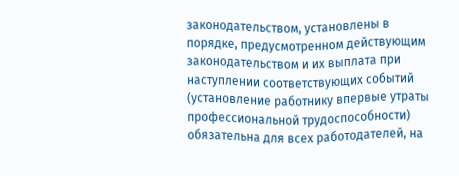законодательством, установлены в порядке, предусмотренном действующим законодательством и их выплата при наступлении соответствующих событий (установление работнику впервые утраты профессиональной трудоспособности) обязательна для всех работодателей, на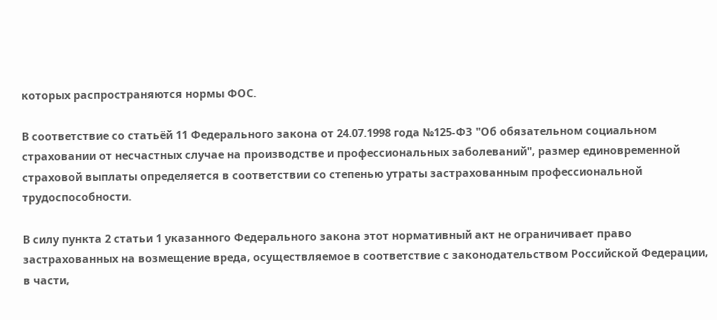которых распространяются нормы ФОС.

В соответствие со статьёй 11 Федерального закона от 24.07.1998 года №125-ФЗ "Об обязательном социальном страховании от несчастных случае на производстве и профессиональных заболеваний", размер единовременной страховой выплаты определяется в соответствии со степенью утраты застрахованным профессиональной трудоспособности.

В силу пункта 2 статьи 1 указанного Федерального закона этот нормативный акт не ограничивает право застрахованных на возмещение вреда, осуществляемое в соответствие с законодательством Российской Федерации, в части,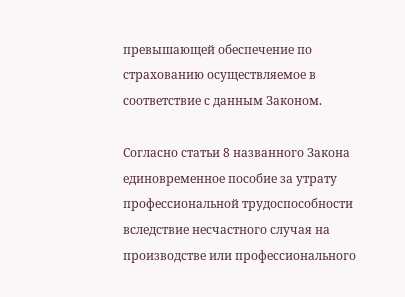превышающей обеспечение по страхованию осуществляемое в соответствие с данным Законом.

Согласно статьи 8 названного Закона единовременное пособие за утрату профессиональной трудоспособности вследствие несчастного случая на производстве или профессионального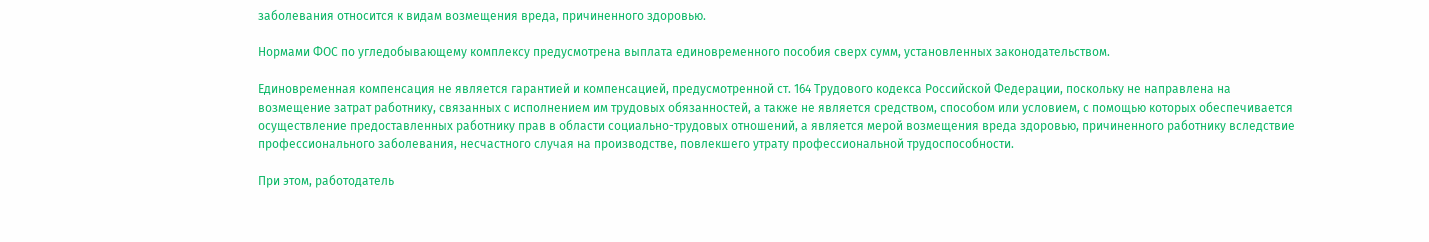заболевания относится к видам возмещения вреда, причиненного здоровью.

Нормами ФОС по угледобывающему комплексу предусмотрена выплата единовременного пособия сверх сумм, установленных законодательством.

Единовременная компенсация не является гарантией и компенсацией, предусмотренной ст. 164 Трудового кодекса Российской Федерации, поскольку не направлена на возмещение затрат работнику, связанных с исполнением им трудовых обязанностей, а также не является средством, способом или условием, с помощью которых обеспечивается осуществление предоставленных работнику прав в области социально-трудовых отношений, а является мерой возмещения вреда здоровью, причиненного работнику вследствие профессионального заболевания, несчастного случая на производстве, повлекшего утрату профессиональной трудоспособности.

При этом, работодатель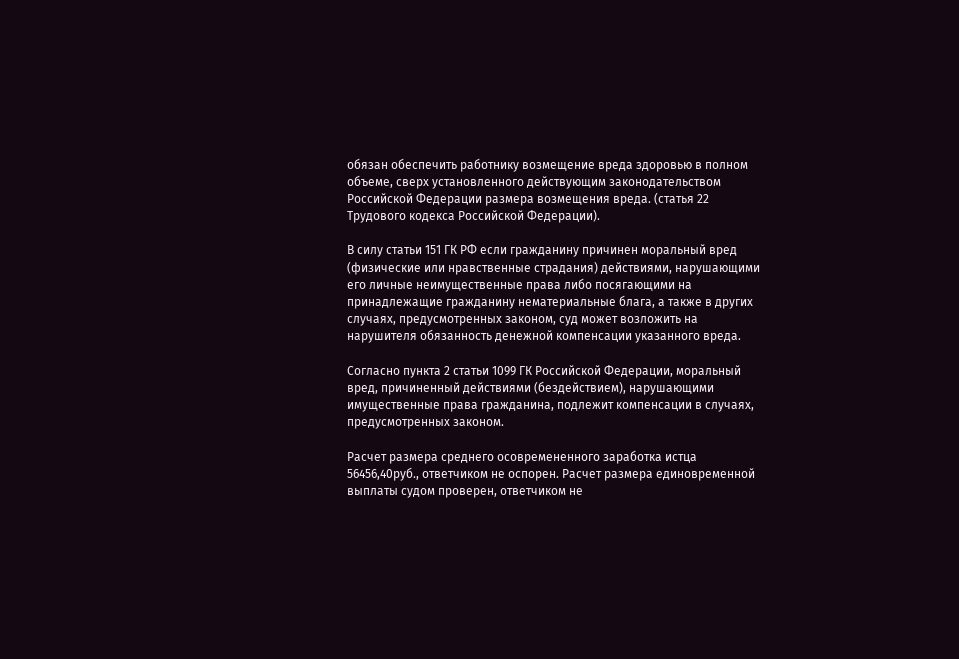обязан обеспечить работнику возмещение вреда здоровью в полном объеме, сверх установленного действующим законодательством Российской Федерации размера возмещения вреда. (статья 22 Трудового кодекса Российской Федерации).

В силу статьи 151 ГК РФ если гражданину причинен моральный вред (физические или нравственные страдания) действиями, нарушающими его личные неимущественные права либо посягающими на принадлежащие гражданину нематериальные блага, а также в других случаях, предусмотренных законом, суд может возложить на нарушителя обязанность денежной компенсации указанного вреда.

Согласно пункта 2 статьи 1099 ГК Российской Федерации, моральный вред, причиненный действиями (бездействием), нарушающими имущественные права гражданина, подлежит компенсации в случаях, предусмотренных законом.

Расчет размера среднего осовремененного заработка истца 56456,40руб., ответчиком не оспорен. Расчет размера единовременной выплаты судом проверен, ответчиком не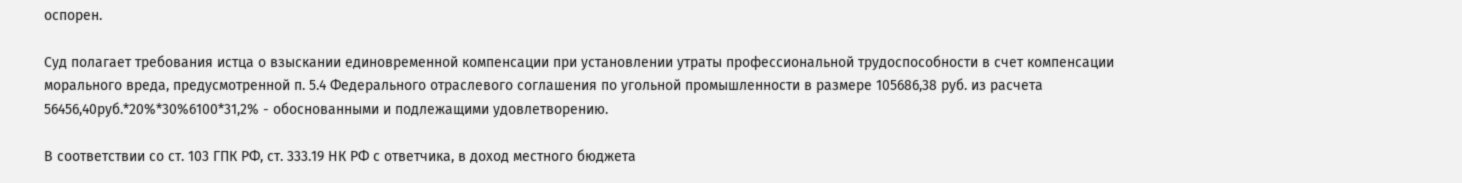оспорен.

Суд полагает требования истца о взыскании единовременной компенсации при установлении утраты профессиональной трудоспособности в счет компенсации морального вреда, предусмотренной п. 5.4 Федерального отраслевого соглашения по угольной промышленности в размере 105686,38 руб. из расчета 56456,40руб.*20%*30%6100*31,2% - обоснованными и подлежащими удовлетворению.

В соответствии со ст. 103 ГПК РФ, ст. 333.19 НК РФ с ответчика, в доход местного бюджета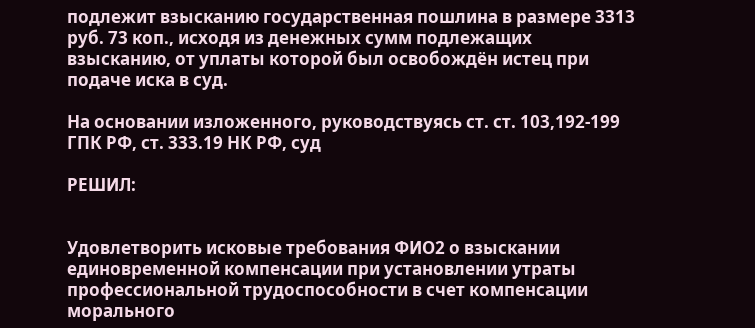подлежит взысканию государственная пошлина в размере 3313 руб. 73 коп., исходя из денежных сумм подлежащих взысканию, от уплаты которой был освобождён истец при подаче иска в суд.

На основании изложенного, руководствуясь ст. ст. 103,192-199 ГПК РФ, ст. 333.19 НК РФ, суд

РЕШИЛ:


Удовлетворить исковые требования ФИО2 о взыскании единовременной компенсации при установлении утраты профессиональной трудоспособности в счет компенсации морального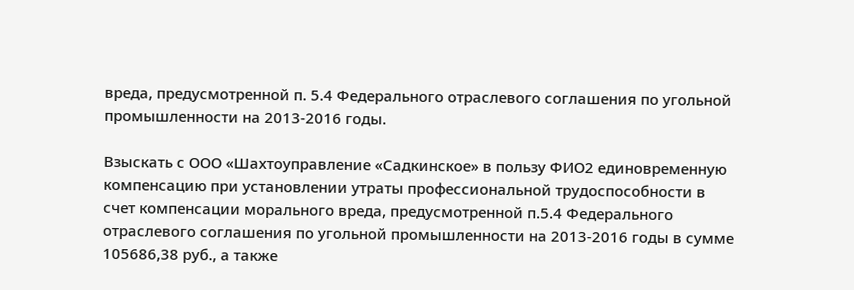вреда, предусмотренной п. 5.4 Федерального отраслевого соглашения по угольной промышленности на 2013-2016 годы.

Взыскать с ООО «Шахтоуправление «Садкинское» в пользу ФИО2 единовременную компенсацию при установлении утраты профессиональной трудоспособности в счет компенсации морального вреда, предусмотренной п.5.4 Федерального отраслевого соглашения по угольной промышленности на 2013-2016 годы в сумме 105686,38 руб., а также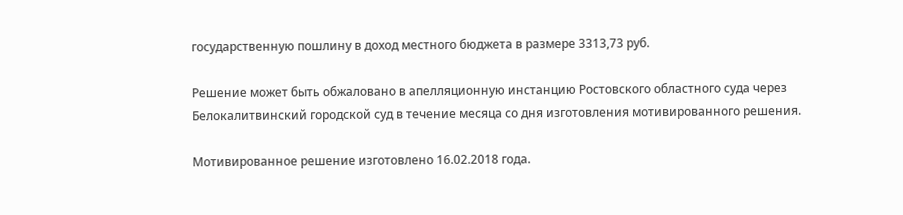государственную пошлину в доход местного бюджета в размере 3313,73 руб.

Решение может быть обжаловано в апелляционную инстанцию Ростовского областного суда через Белокалитвинский городской суд в течение месяца со дня изготовления мотивированного решения.

Мотивированное решение изготовлено 16.02.2018 года.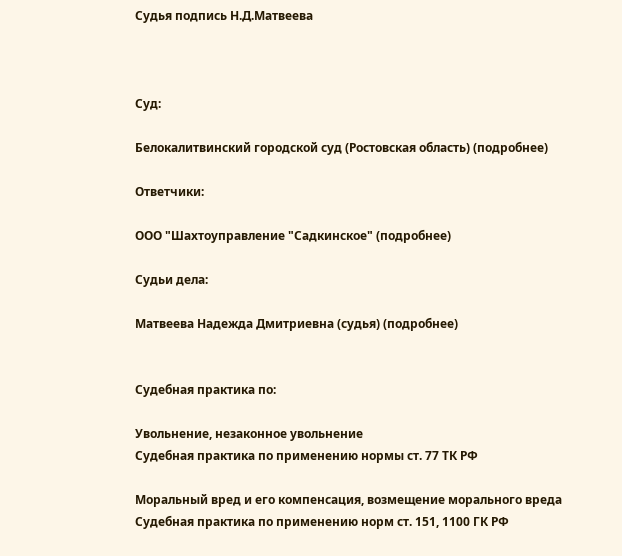Судья подпись Н.Д.Матвеева



Суд:

Белокалитвинский городской суд (Ростовская область) (подробнее)

Ответчики:

ООО "Шахтоуправление "Садкинское" (подробнее)

Судьи дела:

Матвеева Надежда Дмитриевна (судья) (подробнее)


Судебная практика по:

Увольнение, незаконное увольнение
Судебная практика по применению нормы ст. 77 ТК РФ

Моральный вред и его компенсация, возмещение морального вреда
Судебная практика по применению норм ст. 151, 1100 ГК РФ